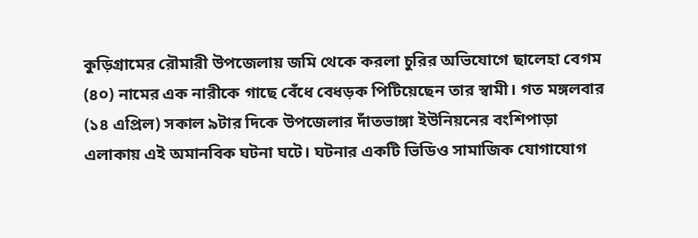কুড়িগ্রামের রৌমারী উপজেলায় জমি থেকে করলা চুরির অভিযোগে ছালেহা বেগম (৪০) নামের এক নারীকে গাছে বেঁধে বেধড়ক পিটিয়েছেন তার স্বামী। গত মঙ্গলবার (১৪ এপ্রিল) সকাল ৯টার দিকে উপজেলার দাঁতভাঙ্গা ইউনিয়নের বংশিপাড়া এলাকায় এই অমানবিক ঘটনা ঘটে। ঘটনার একটি ভিডিও সামাজিক যোগাযোগ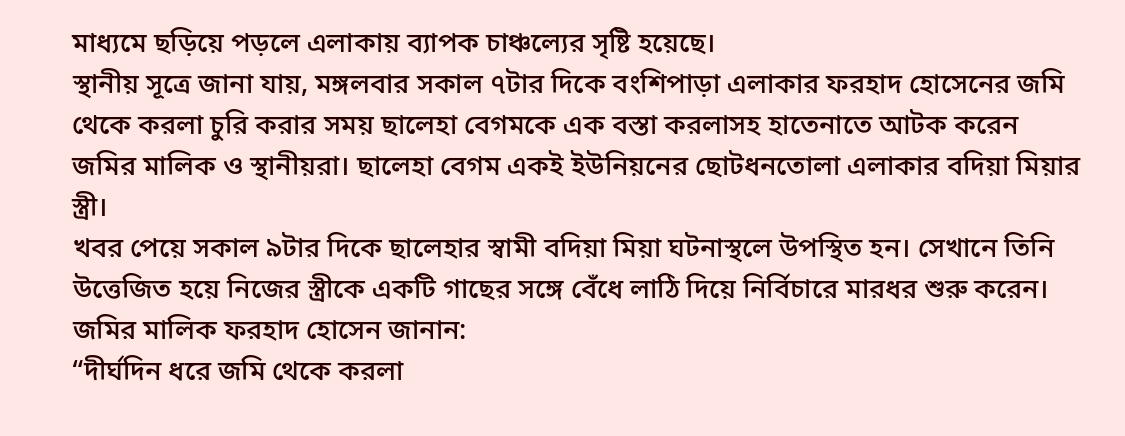মাধ্যমে ছড়িয়ে পড়লে এলাকায় ব্যাপক চাঞ্চল্যের সৃষ্টি হয়েছে।
স্থানীয় সূত্রে জানা যায়, মঙ্গলবার সকাল ৭টার দিকে বংশিপাড়া এলাকার ফরহাদ হোসেনের জমি থেকে করলা চুরি করার সময় ছালেহা বেগমকে এক বস্তা করলাসহ হাতেনাতে আটক করেন জমির মালিক ও স্থানীয়রা। ছালেহা বেগম একই ইউনিয়নের ছোটধনতোলা এলাকার বদিয়া মিয়ার স্ত্রী।
খবর পেয়ে সকাল ৯টার দিকে ছালেহার স্বামী বদিয়া মিয়া ঘটনাস্থলে উপস্থিত হন। সেখানে তিনি উত্তেজিত হয়ে নিজের স্ত্রীকে একটি গাছের সঙ্গে বেঁধে লাঠি দিয়ে নির্বিচারে মারধর শুরু করেন।
জমির মালিক ফরহাদ হোসেন জানান:
“দীর্ঘদিন ধরে জমি থেকে করলা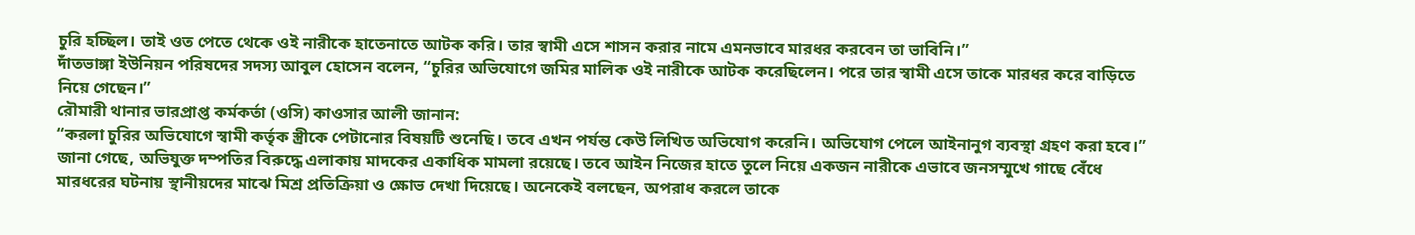চুরি হচ্ছিল। তাই ওত পেতে থেকে ওই নারীকে হাতেনাতে আটক করি। তার স্বামী এসে শাসন করার নামে এমনভাবে মারধর করবেন তা ভাবিনি।”
দাঁতভাঙ্গা ইউনিয়ন পরিষদের সদস্য আবুল হোসেন বলেন, “চুরির অভিযোগে জমির মালিক ওই নারীকে আটক করেছিলেন। পরে তার স্বামী এসে তাকে মারধর করে বাড়িতে নিয়ে গেছেন।”
রৌমারী থানার ভারপ্রাপ্ত কর্মকর্তা (ওসি) কাওসার আলী জানান:
“করলা চুরির অভিযোগে স্বামী কর্তৃক স্ত্রীকে পেটানোর বিষয়টি শুনেছি। তবে এখন পর্যন্ত কেউ লিখিত অভিযোগ করেনি। অভিযোগ পেলে আইনানুগ ব্যবস্থা গ্রহণ করা হবে।”
জানা গেছে, অভিযুক্ত দম্পতির বিরুদ্ধে এলাকায় মাদকের একাধিক মামলা রয়েছে। তবে আইন নিজের হাতে তুলে নিয়ে একজন নারীকে এভাবে জনসম্মুখে গাছে বেঁধে মারধরের ঘটনায় স্থানীয়দের মাঝে মিশ্র প্রতিক্রিয়া ও ক্ষোভ দেখা দিয়েছে। অনেকেই বলছেন, অপরাধ করলে তাকে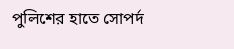পুলিশের হাতে সোপর্দ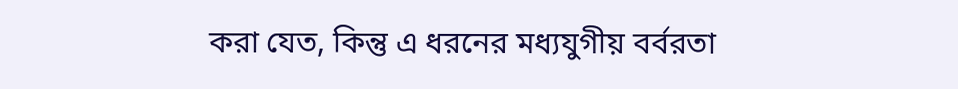করা যেত, কিন্তু এ ধরনের মধ্যযুগীয় বর্বরতা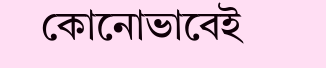কোনোভাবেই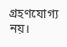গ্রহণযোগ্য নয়।